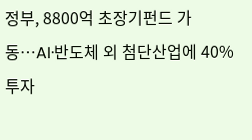정부, 8800억 초장기펀드 가동…AI·반도체 외 첨단산업에 40% 투자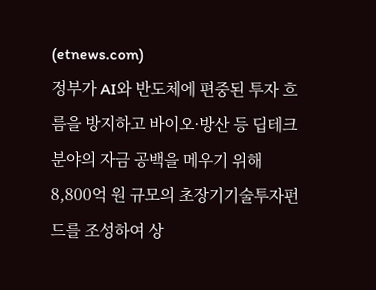(etnews.com)
정부가 AI와 반도체에 편중된 투자 흐름을 방지하고 바이오·방산 등 딥테크 분야의 자금 공백을 메우기 위해 8,800억 원 규모의 초장기기술투자펀드를 조성하여 상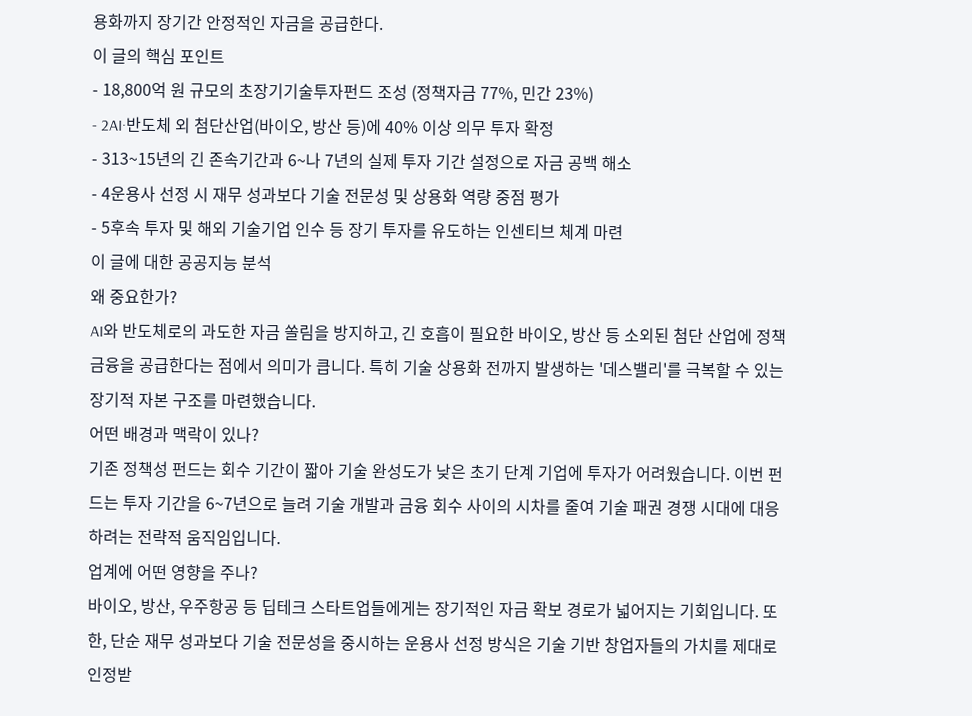용화까지 장기간 안정적인 자금을 공급한다.
이 글의 핵심 포인트
- 18,800억 원 규모의 초장기기술투자펀드 조성 (정책자금 77%, 민간 23%)
- 2AI·반도체 외 첨단산업(바이오, 방산 등)에 40% 이상 의무 투자 확정
- 313~15년의 긴 존속기간과 6~나 7년의 실제 투자 기간 설정으로 자금 공백 해소
- 4운용사 선정 시 재무 성과보다 기술 전문성 및 상용화 역량 중점 평가
- 5후속 투자 및 해외 기술기업 인수 등 장기 투자를 유도하는 인센티브 체계 마련
이 글에 대한 공공지능 분석
왜 중요한가?
AI와 반도체로의 과도한 자금 쏠림을 방지하고, 긴 호흡이 필요한 바이오, 방산 등 소외된 첨단 산업에 정책 금융을 공급한다는 점에서 의미가 큽니다. 특히 기술 상용화 전까지 발생하는 '데스밸리'를 극복할 수 있는 장기적 자본 구조를 마련했습니다.
어떤 배경과 맥락이 있나?
기존 정책성 펀드는 회수 기간이 짧아 기술 완성도가 낮은 초기 단계 기업에 투자가 어려웠습니다. 이번 펀드는 투자 기간을 6~7년으로 늘려 기술 개발과 금융 회수 사이의 시차를 줄여 기술 패권 경쟁 시대에 대응하려는 전략적 움직임입니다.
업계에 어떤 영향을 주나?
바이오, 방산, 우주항공 등 딥테크 스타트업들에게는 장기적인 자금 확보 경로가 넓어지는 기회입니다. 또한, 단순 재무 성과보다 기술 전문성을 중시하는 운용사 선정 방식은 기술 기반 창업자들의 가치를 제대로 인정받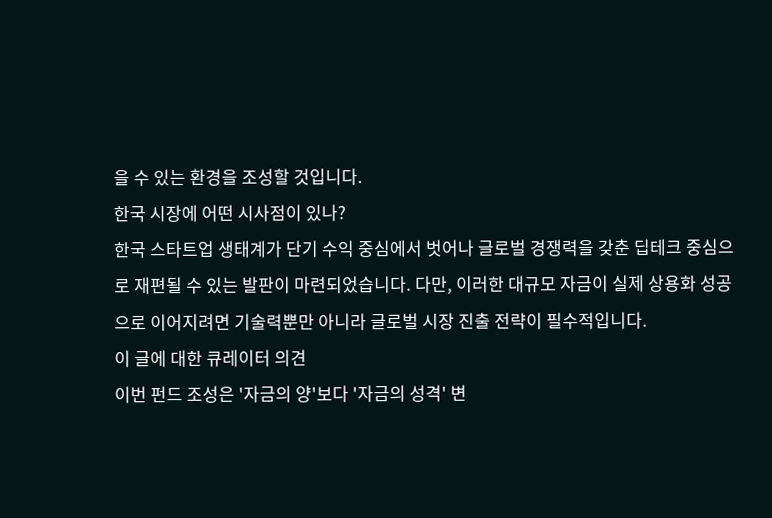을 수 있는 환경을 조성할 것입니다.
한국 시장에 어떤 시사점이 있나?
한국 스타트업 생태계가 단기 수익 중심에서 벗어나 글로벌 경쟁력을 갖춘 딥테크 중심으로 재편될 수 있는 발판이 마련되었습니다. 다만, 이러한 대규모 자금이 실제 상용화 성공으로 이어지려면 기술력뿐만 아니라 글로벌 시장 진출 전략이 필수적입니다.
이 글에 대한 큐레이터 의견
이번 펀드 조성은 '자금의 양'보다 '자금의 성격' 변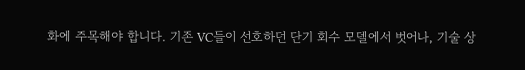화에 주목해야 합니다. 기존 VC들이 선호하던 단기 회수 모델에서 벗어나, 기술 상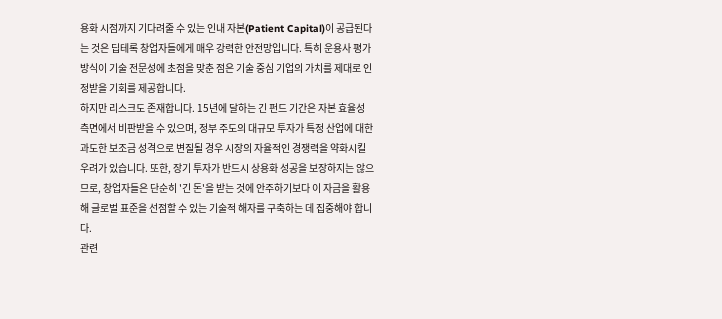용화 시점까지 기다려줄 수 있는 인내 자본(Patient Capital)이 공급된다는 것은 딥테록 창업자들에게 매우 강력한 안전망입니다. 특히 운용사 평가 방식이 기술 전문성에 초점을 맞춘 점은 기술 중심 기업의 가치를 제대로 인정받을 기회를 제공합니다.
하지만 리스크도 존재합니다. 15년에 달하는 긴 펀드 기간은 자본 효율성 측면에서 비판받을 수 있으며, 정부 주도의 대규모 투자가 특정 산업에 대한 과도한 보조금 성격으로 변질될 경우 시장의 자율적인 경쟁력을 약화시킬 우려가 있습니다. 또한, 장기 투자가 반드시 상용화 성공을 보장하지는 않으므로, 창업자들은 단순히 '긴 돈'을 받는 것에 안주하기보다 이 자금을 활용해 글로벌 표준을 선점할 수 있는 기술적 해자를 구축하는 데 집중해야 합니다.
관련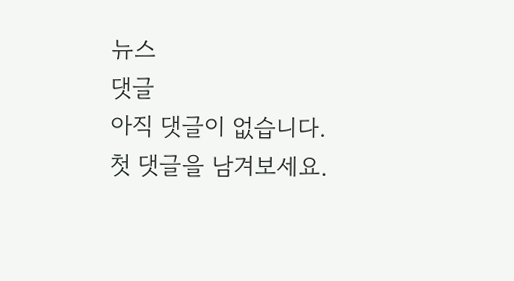뉴스
댓글
아직 댓글이 없습니다. 첫 댓글을 남겨보세요.